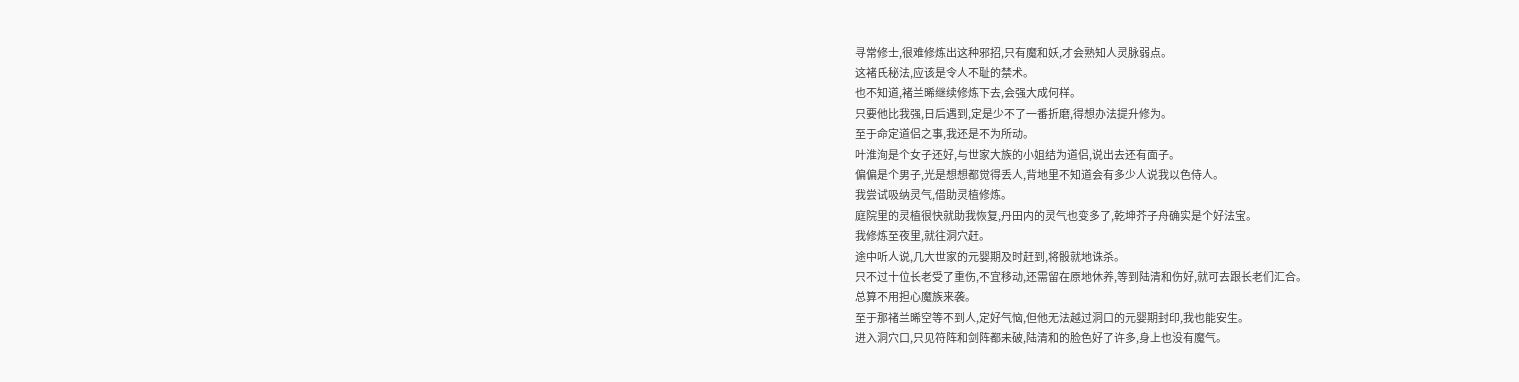寻常修士,很难修炼出这种邪招,只有魔和妖,才会熟知人灵脉弱点。
这褚氏秘法,应该是令人不耻的禁术。
也不知道,褚兰晞继续修炼下去,会强大成何样。
只要他比我强,日后遇到,定是少不了一番折磨,得想办法提升修为。
至于命定道侣之事,我还是不为所动。
叶淮洵是个女子还好,与世家大族的小姐结为道侣,说出去还有面子。
偏偏是个男子,光是想想都觉得丢人,背地里不知道会有多少人说我以色侍人。
我尝试吸纳灵气,借助灵植修炼。
庭院里的灵植很快就助我恢复,丹田内的灵气也变多了,乾坤芥子舟确实是个好法宝。
我修炼至夜里,就往洞穴赶。
途中听人说,几大世家的元婴期及时赶到,将骰就地诛杀。
只不过十位长老受了重伤,不宜移动,还需留在原地休养,等到陆清和伤好,就可去跟长老们汇合。
总算不用担心魔族来袭。
至于那禇兰晞空等不到人,定好气恼,但他无法越过洞口的元婴期封印,我也能安生。
进入洞穴口,只见符阵和剑阵都未破,陆清和的脸色好了许多,身上也没有魔气。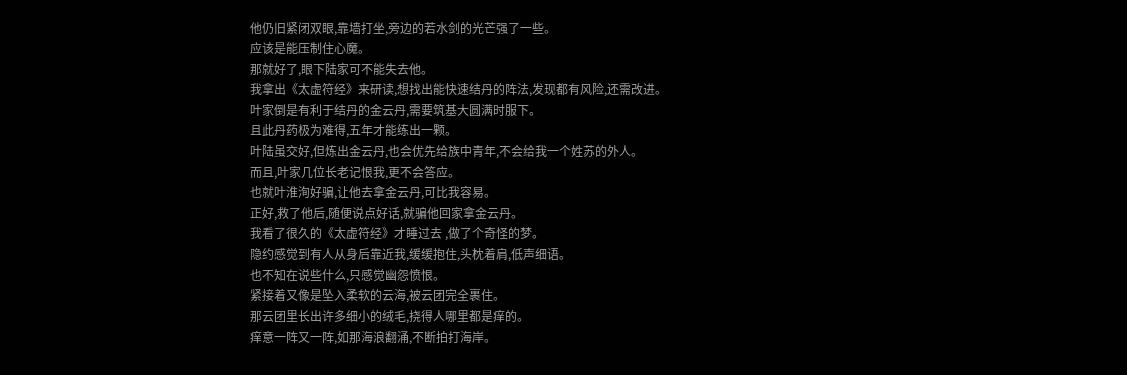他仍旧紧闭双眼,靠墙打坐,旁边的若水剑的光芒强了一些。
应该是能压制住心魔。
那就好了,眼下陆家可不能失去他。
我拿出《太虚符经》来研读,想找出能快速结丹的阵法,发现都有风险,还需改进。
叶家倒是有利于结丹的金云丹,需要筑基大圆满时服下。
且此丹药极为难得,五年才能练出一颗。
叶陆虽交好,但炼出金云丹,也会优先给族中青年,不会给我一个姓苏的外人。
而且,叶家几位长老记恨我,更不会答应。
也就叶淮洵好骗,让他去拿金云丹,可比我容易。
正好,救了他后,随便说点好话,就骗他回家拿金云丹。
我看了很久的《太虚符经》才睡过去 ,做了个奇怪的梦。
隐约感觉到有人从身后靠近我,缓缓抱住,头枕着肩,低声细语。
也不知在说些什么,只感觉幽怨愤恨。
紧接着又像是坠入柔软的云海,被云团完全裹住。
那云团里长出许多细小的绒毛,挠得人哪里都是痒的。
痒意一阵又一阵,如那海浪翻涌,不断拍打海岸。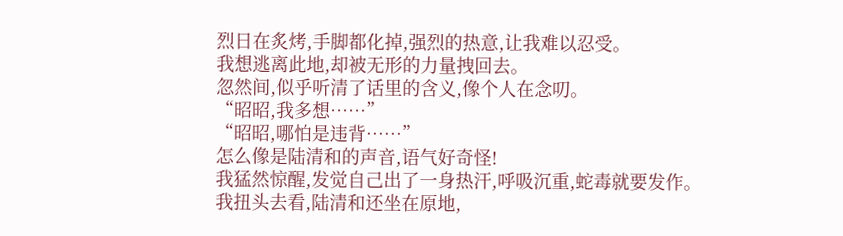烈日在炙烤,手脚都化掉,强烈的热意,让我难以忍受。
我想逃离此地,却被无形的力量拽回去。
忽然间,似乎听清了话里的含义,像个人在念叨。
“昭昭,我多想……”
“昭昭,哪怕是违背……”
怎么像是陆清和的声音,语气好奇怪!
我猛然惊醒,发觉自己出了一身热汗,呼吸沉重,蛇毒就要发作。
我扭头去看,陆清和还坐在原地,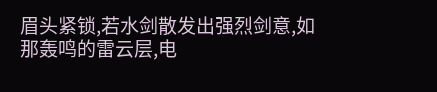眉头紧锁,若水剑散发出强烈剑意,如那轰鸣的雷云层,电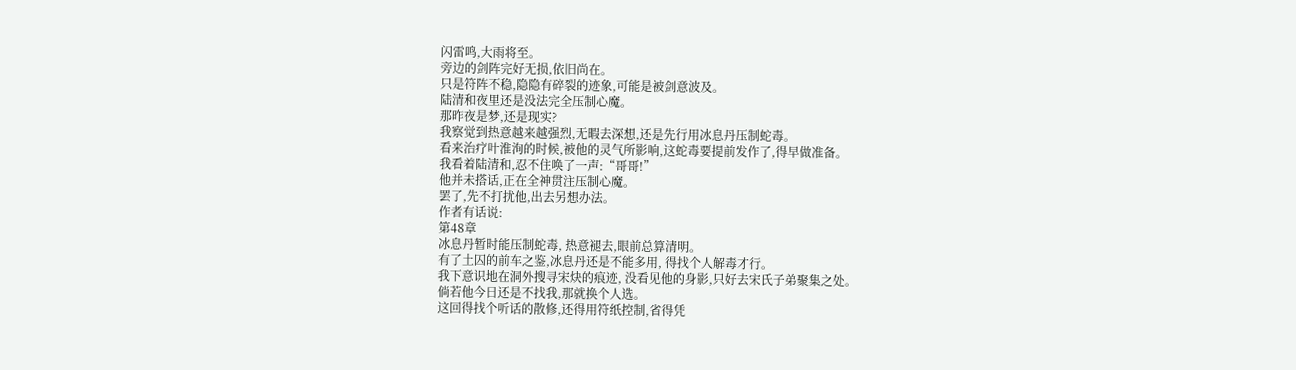闪雷鸣,大雨将至。
旁边的剑阵完好无损,依旧尚在。
只是符阵不稳,隐隐有碎裂的迹象,可能是被剑意波及。
陆清和夜里还是没法完全压制心魔。
那昨夜是梦,还是现实?
我察觉到热意越来越强烈,无暇去深想,还是先行用冰息丹压制蛇毒。
看来治疗叶淮洵的时候,被他的灵气所影响,这蛇毒要提前发作了,得早做准备。
我看着陆清和,忍不住唤了一声:“哥哥!”
他并未搭话,正在全神贯注压制心魔。
罢了,先不打扰他,出去另想办法。
作者有话说:
第48章
冰息丹暂时能压制蛇毒, 热意褪去,眼前总算清明。
有了土囚的前车之鉴,冰息丹还是不能多用, 得找个人解毒才行。
我下意识地在洞外搜寻宋炔的痕迹, 没看见他的身影,只好去宋氏子弟聚集之处。
倘若他今日还是不找我,那就换个人选。
这回得找个听话的散修,还得用符纸控制,省得凭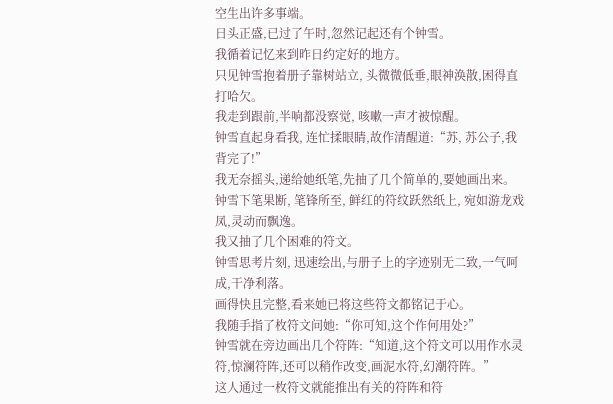空生出许多事端。
日头正盛,已过了午时,忽然记起还有个钟雪。
我循着记忆来到昨日约定好的地方。
只见钟雪抱着册子靠树站立, 头微微低垂,眼神涣散,困得直打哈欠。
我走到跟前,半响都没察觉, 咳嗽一声才被惊醒。
钟雪直起身看我, 连忙揉眼睛,故作清醒道:“苏, 苏公子,我背完了!”
我无奈摇头,递给她纸笔,先抽了几个简单的,要她画出来。
钟雪下笔果断, 笔锋所至, 鲜红的符纹跃然纸上, 宛如游龙戏凤,灵动而飘逸。
我又抽了几个困难的符文。
钟雪思考片刻, 迅速绘出,与册子上的字迹别无二致,一气呵成,干净利落。
画得快且完整,看来她已将这些符文都铭记于心。
我随手指了枚符文问她:“你可知,这个作何用处?”
钟雪就在旁边画出几个符阵:“知道,这个符文可以用作水灵符,惊澜符阵,还可以稍作改变,画泥水符,幻潮符阵。”
这人通过一枚符文就能推出有关的符阵和符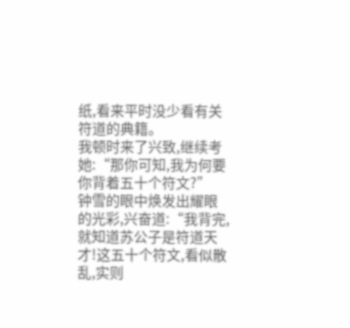纸,看来平时没少看有关符道的典籍。
我顿时来了兴致,继续考她:“那你可知,我为何要你背着五十个符文?”
钟雪的眼中焕发出耀眼的光彩,兴奋道:“我背完,就知道苏公子是符道天才!这五十个符文,看似散乱,实则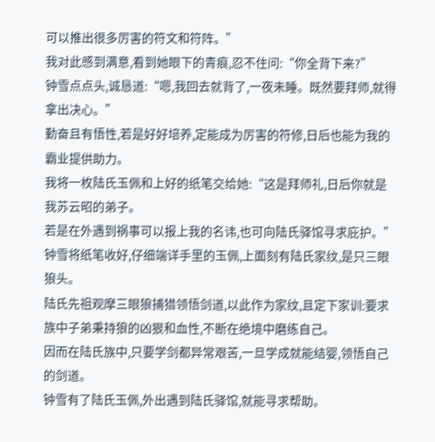可以推出很多厉害的符文和符阵。”
我对此感到满意,看到她眼下的青痕,忍不住问:“你全背下来?”
钟雪点点头,诚恳道:“嗯,我回去就背了,一夜未睡。既然要拜师,就得拿出决心。”
勤奋且有悟性,若是好好培养,定能成为厉害的符修,日后也能为我的霸业提供助力。
我将一枚陆氏玉佩和上好的纸笔交给她:“这是拜师礼,日后你就是我苏云昭的弟子。
若是在外遇到祸事可以报上我的名讳,也可向陆氏驿馆寻求庇护。”
钟雪将纸笔收好,仔细端详手里的玉佩,上面刻有陆氏家纹,是只三眼狼头。
陆氏先祖观摩三眼狼捕猎领悟剑道,以此作为家纹,且定下家训:要求族中子弟秉持狼的凶狠和血性,不断在绝境中磨练自己。
因而在陆氏族中,只要学剑都异常艰苦,一旦学成就能结婴,领悟自己的剑道。
钟雪有了陆氏玉佩,外出遇到陆氏驿馆,就能寻求帮助。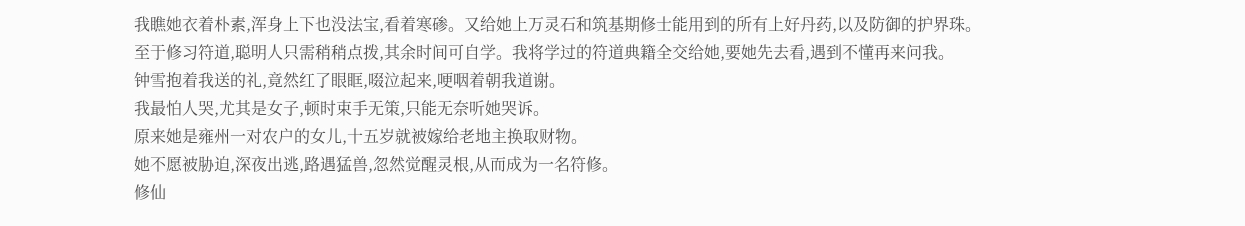我瞧她衣着朴素,浑身上下也没法宝,看着寒碜。又给她上万灵石和筑基期修士能用到的所有上好丹药,以及防御的护界珠。
至于修习符道,聪明人只需稍稍点拨,其余时间可自学。我将学过的符道典籍全交给她,要她先去看,遇到不懂再来问我。
钟雪抱着我送的礼,竟然红了眼眶,啜泣起来,哽咽着朝我道谢。
我最怕人哭,尤其是女子,顿时束手无策,只能无奈听她哭诉。
原来她是雍州一对农户的女儿,十五岁就被嫁给老地主换取财物。
她不愿被胁迫,深夜出逃,路遇猛兽,忽然觉醒灵根,从而成为一名符修。
修仙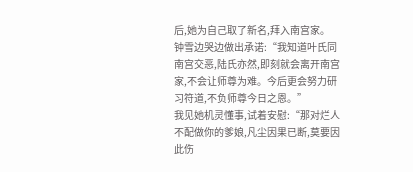后,她为自己取了新名,拜入南宫家。
钟雪边哭边做出承诺:“我知道叶氏同南宫交恶,陆氏亦然,即刻就会离开南宫家,不会让师尊为难。今后更会努力研习符道,不负师尊今日之恩。”
我见她机灵懂事,试着安慰:“那对烂人不配做你的爹娘,凡尘因果已断,莫要因此伤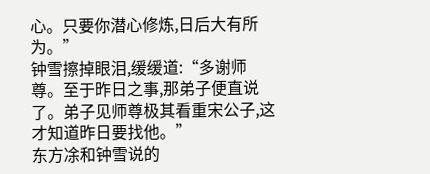心。只要你潜心修炼,日后大有所为。”
钟雪擦掉眼泪,缓缓道:“多谢师尊。至于昨日之事,那弟子便直说了。弟子见师尊极其看重宋公子,这才知道昨日要找他。”
东方凃和钟雪说的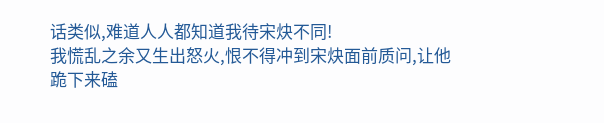话类似,难道人人都知道我待宋炔不同!
我慌乱之余又生出怒火,恨不得冲到宋炔面前质问,让他跪下来磕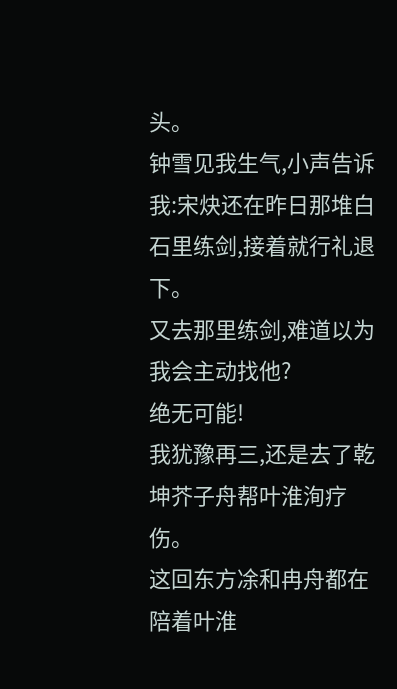头。
钟雪见我生气,小声告诉我:宋炔还在昨日那堆白石里练剑,接着就行礼退下。
又去那里练剑,难道以为我会主动找他?
绝无可能!
我犹豫再三,还是去了乾坤芥子舟帮叶淮洵疗伤。
这回东方凃和冉舟都在陪着叶淮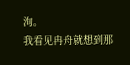洵。
我看见冉舟就想到那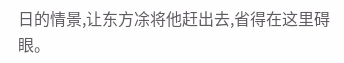日的情景,让东方凃将他赶出去,省得在这里碍眼。